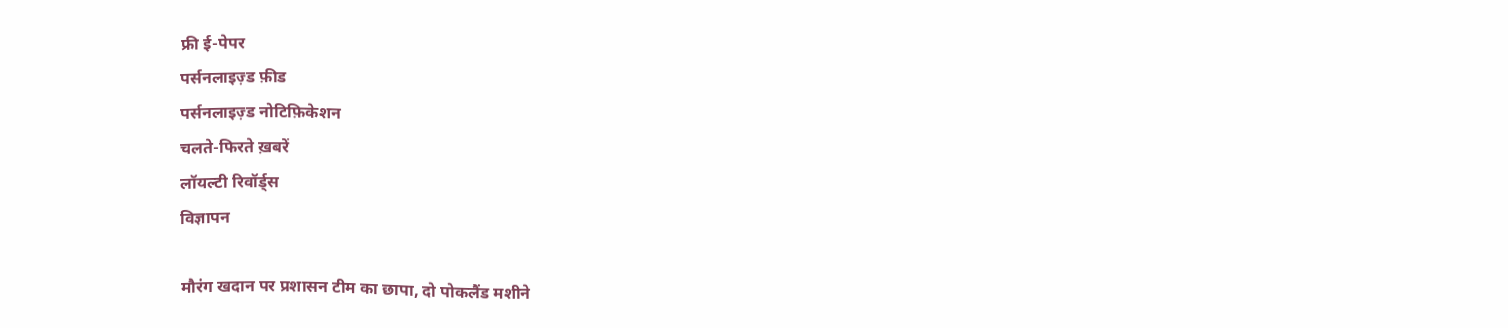फ्री ई-पेपर
पर्सनलाइज़्ड फ़ीड
पर्सनलाइज़्ड नोटिफ़िकेशन
चलते-फिरते ख़बरें
लॉयल्टी रिवॉर्ड्स
विज्ञापन

मौरंग खदान पर प्रशासन टीम का छापा, दो पोकलैंड मशीने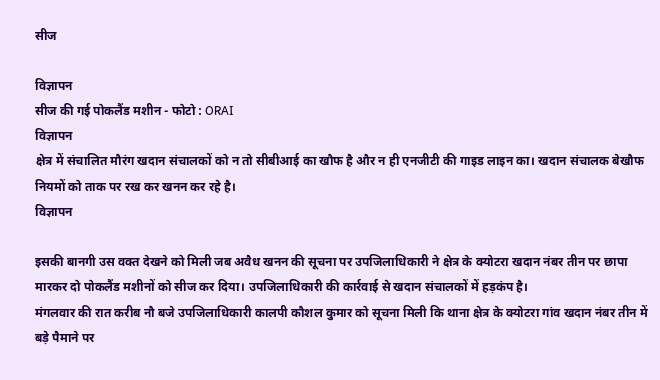सीज

विज्ञापन
सीज की गई पोकलैंड मशीन - फोटो : ORAI
विज्ञापन
क्षेत्र में संचालित मौरंग खदान संचालकों को न तो सीबीआई का खौफ है और न ही एनजीटी की गाइड लाइन का। खदान संचालक बेखौफ नियमों को ताक पर रख कर खनन कर रहे है।
विज्ञापन

इसकी बानगी उस वक्त देखने को मिली जब अवैध खनन की सूचना पर उपजिलाधिकारी ने क्षेत्र के क्योटरा खदान नंबर तीन पर छापा मारकर दो पोकलैंड मशीनों को सीज कर दिया। उपजिलाधिकारी की कार्रवाई से खदान संचालकों में हड़कंप है।
मंगलवार की रात करीब नौ बजे उपजिलाधिकारी कालपी कौशल कुमार को सूचना मिली कि थाना क्षेत्र के क्योटरा गांव खदान नंबर तीन में बड़े पैमाने पर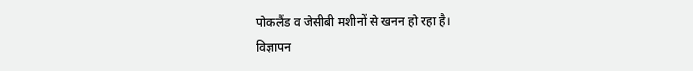पोकलैंड व जेसीबी मशीनों से खनन हो रहा है।
विज्ञापन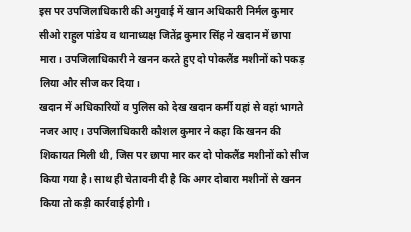इस पर उपजिलाधिकारी की अगुवाई में खान अधिकारी निर्मल कुमार सीओ राहुल पांडेय व थानाध्यक्ष जितेंद्र कुमार सिंह ने खदान में छापा मारा। उपजिलाधिकारी ने खनन करते हुए दो पोकलैंड मशीनों को पकड़ लिया और सीज कर दिया।
खदान में अधिकारियों व पुलिस को देख खदान कर्मी यहां से वहां भागते नजर आए। उपजिलाधिकारी कौशल कुमार ने कहा कि खनन की शिकायत मिली थी, जिस पर छापा मार कर दो पोकलैंड मशीनों को सीज किया गया है। साथ ही चेतावनी दी है कि अगर दोबारा मशीनों से खनन किया तो कड़ी कार्रवाई होगी।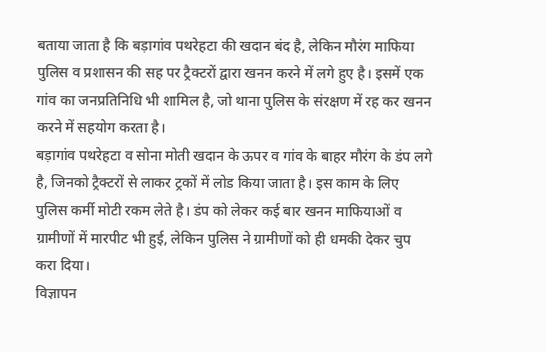बताया जाता है कि बड़ागांव पथरेहटा की खदान बंद है, लेकिन मौरंग माफिया पुलिस व प्रशासन की सह पर ट्रैक्टरों द्वारा खनन करने में लगे हुए है। इसमें एक गांव का जनप्रतिनिधि भी शामिल है, जो थाना पुलिस के संरक्षण में रह कर खनन करने में सहयोग करता है।
बड़ागांव पथरेहटा व सोना मोती खदान के ऊपर व गांव के बाहर मौरंग के डंप लगे है, जिनको ट्रैक्टरों से लाकर ट्रकों में लोड किया जाता है। इस काम के लिए पुलिस कर्मी मोटी रकम लेते है। डंप को लेकर कई बार खनन माफियाओं व ग्रामीणों में मारपीट भी हुई, लेकिन पुलिस ने ग्रामीणों को ही धमकी देकर चुप करा दिया।
विज्ञापन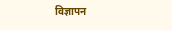विज्ञापन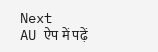Next
AU ऐप में पढ़ें